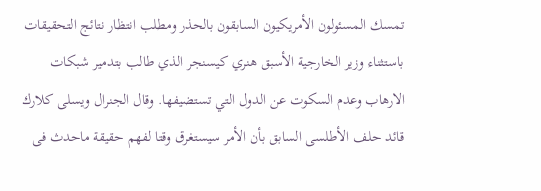تمسك المسئولون الأمريكيون السابقون بالحذر ومطلب انتظار نتائج التحقيقات باستثناء وزير الخارجية الأسبق هنري كيسنجر الذي طالب بتدمير شبكات الارهاب وعدم السكوت عن الدول التي تستضيفها. وقال الجنرال ويسلى كلارك قائد حلف الأطلسى السابق بأن الأمر سيستغرق وقتا لفهم حقيقة ماحدث فى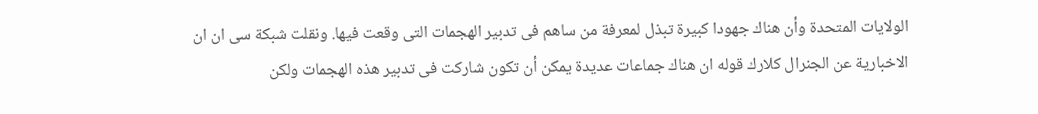الولايات المتحدة وأن هناك جهودا كبيرة تبذل لمعرفة من ساهم فى تدبير الهجمات التى وقعت فيها. ونقلت شبكة سى ان ان الاخبارية عن الجنرال كلارك قوله ان هناك جماعات عديدة يمكن أن تكون شاركت فى تدبير هذه الهجمات ولكن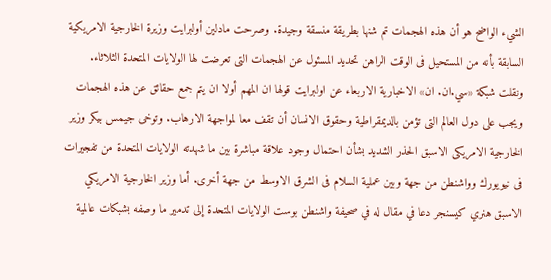الشيء الواضح هو أن هذه الهجمات تم شنها بطريقة منسقة وجيدة. وصرحت مادلين أولبرايت وزيرة الخارجية الامريكية السابقة بأنه من المستحيل فى الوقت الراهن تحديد المسئول عن الهجمات التى تعرضت لها الولايات المتحدة الثلاثاء. ونقلت شبكة «سي.ان. ان» الاخبارية الاربعاء عن اولبرايت قولها ان المهم أولا ان يتم جمع حقائق عن هذه الهجمات ويجب على دول العالم التى تؤمن بالديمقراطية وحقوق الانسان أن تقف معا لمواجهة الارهاب. وتوخى جيمس بيكر وزير الخارجية الامريكى الاسبق الحذر الشديد بشأن احتمال وجود علاقة مباشرة بين ما شهدته الولايات المتحدة من تفجيرات فى نيويورك وواشنطن من جهة وبين عملية السلام فى الشرق الاوسط من جهة أخرى. أما وزير الخارجية الامريكي الاسبق هنري كيسنجر دعا في مقال له في صحيفة واشنطن بوست الولايات المتحدة إلى تدمير ما وصفه بشبكات عالمية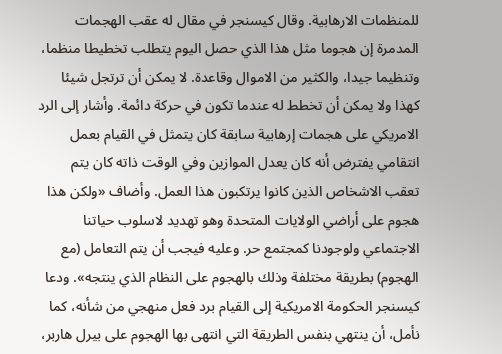للمنظمات الارهابية. وقال كيسنجر في مقال له عقب الهجمات المدمرة إن هجوما مثل هذا الذي حصل اليوم يتطلب تخطيطا منظما، وتنظيما جيدا، والكثير من الاموال وقاعدة. لا يمكن أن ترتجل شيئا كهذا ولا يمكن أن تخطط له عندما تكون في حركة دائمة. وأشار إلى الرد الامريكي على هجمات إرهابية سابقة كان يتمثل في القيام بعمل انتقامي يفترض أنه كان يعدل الموازين وفي الوقت ذاته كان يتم تعقب الاشخاص الذين كانوا يرتكبون هذا العمل. وأضاف «ولكن هذا هجوم على أراضي الولايات المتحدة وهو تهديد لاسلوب حياتنا الاجتماعي ولوجودنا كمجتمع حر. وعليه فيجب أن يتم التعامل (مع الهجوم) بطريقة مختلفة وذلك بالهجوم على النظام الذي ينتجه». ودعا كيسنجر الحكومة الامريكية إلى القيام برد فعل منهجي من شأنه، كما نأمل، أن ينتهي بنفس الطريقة التي انتهى بها الهجوم على بيرل هاربر،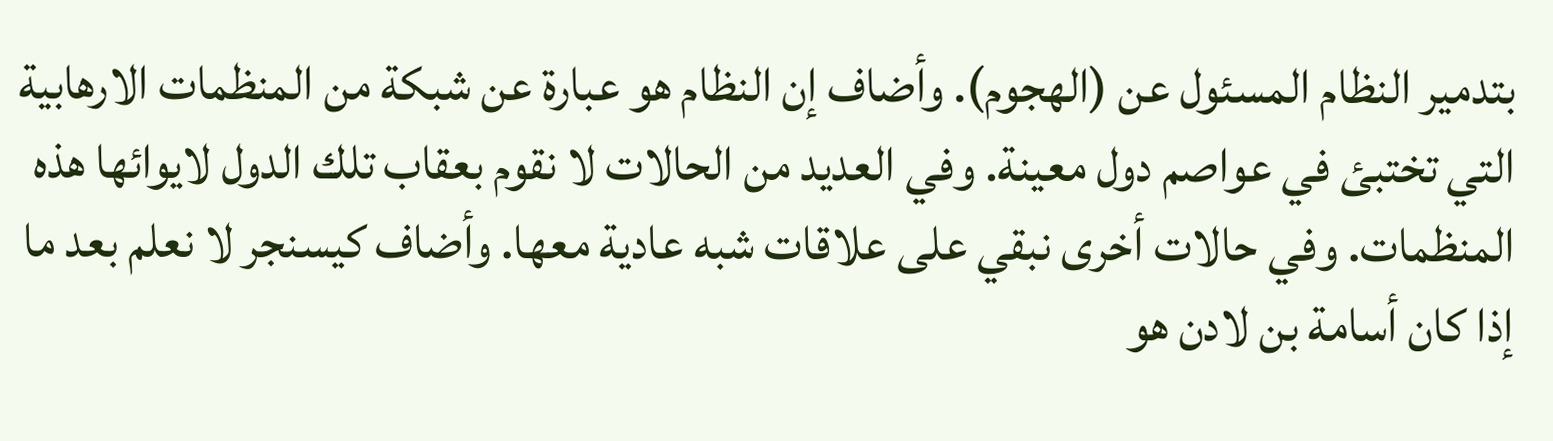بتدمير النظام المسئول عن (الهجوم). وأضاف إن النظام هو عبارة عن شبكة من المنظمات الارهابية التي تختبئ في عواصم دول معينة. وفي العديد من الحالات لا نقوم بعقاب تلك الدول لايوائها هذه المنظمات. وفي حالات أخرى نبقي على علاقات شبه عادية معها. وأضاف كيسنجر لا نعلم بعد ما إذا كان أسامة بن لادن هو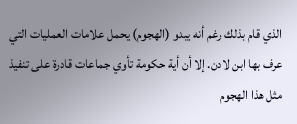الذي قام بذلك رغم أنه يبدو (الهجوم) يحمل علامات العمليات التي عرف بها ابن لادن. إلا أن أية حكومة تأوي جماعات قادرة على تنفيذ مثل هذا الهجوم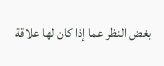بغض النظر عما إذا كان لها علاقة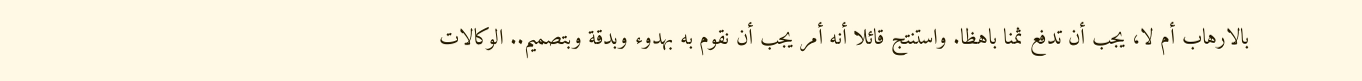بالارهاب أم لا، يجب أن تدفع ثمنا باهظا. واستنتج قائلا أنه أمر يجب أن نقوم به بهدوء وبدقة وبتصميم.. الوكالات